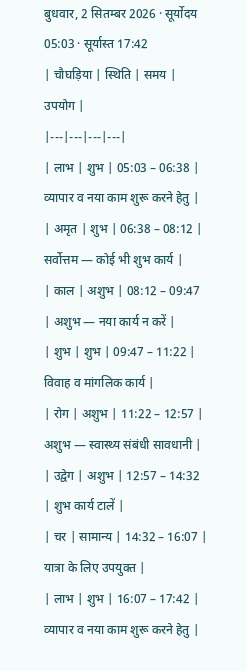बुधवार, 2 सितम्बर 2026 · सूर्योदय 05:03 · सूर्यास्त 17:42
| चौघड़िया | स्थिति | समय | उपयोग |
|---|---|---|---|
| लाभ | शुभ | 05:03 – 06:38 | व्यापार व नया काम शुरू करने हेतु |
| अमृत | शुभ | 06:38 – 08:12 | सर्वोत्तम — कोई भी शुभ कार्य |
| काल | अशुभ | 08:12 – 09:47 | अशुभ — नया कार्य न करें |
| शुभ | शुभ | 09:47 – 11:22 | विवाह व मांगलिक कार्य |
| रोग | अशुभ | 11:22 – 12:57 | अशुभ — स्वास्थ्य संबंधी सावधानी |
| उद्वेग | अशुभ | 12:57 – 14:32 | शुभ कार्य टालें |
| चर | सामान्य | 14:32 – 16:07 | यात्रा के लिए उपयुक्त |
| लाभ | शुभ | 16:07 – 17:42 | व्यापार व नया काम शुरू करने हेतु |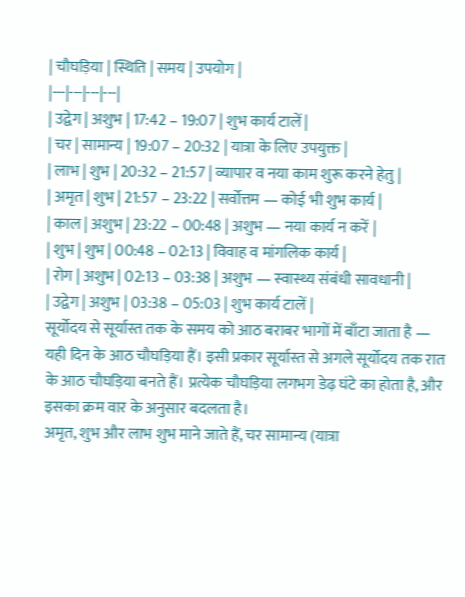| चौघड़िया | स्थिति | समय | उपयोग |
|---|---|---|---|
| उद्वेग | अशुभ | 17:42 – 19:07 | शुभ कार्य टालें |
| चर | सामान्य | 19:07 – 20:32 | यात्रा के लिए उपयुक्त |
| लाभ | शुभ | 20:32 – 21:57 | व्यापार व नया काम शुरू करने हेतु |
| अमृत | शुभ | 21:57 – 23:22 | सर्वोत्तम — कोई भी शुभ कार्य |
| काल | अशुभ | 23:22 – 00:48 | अशुभ — नया कार्य न करें |
| शुभ | शुभ | 00:48 – 02:13 | विवाह व मांगलिक कार्य |
| रोग | अशुभ | 02:13 – 03:38 | अशुभ — स्वास्थ्य संबंधी सावधानी |
| उद्वेग | अशुभ | 03:38 – 05:03 | शुभ कार्य टालें |
सूर्योदय से सूर्यास्त तक के समय को आठ बराबर भागों में बाँटा जाता है — यही दिन के आठ चौघड़िया हैं। इसी प्रकार सूर्यास्त से अगले सूर्योदय तक रात के आठ चौघड़िया बनते हैं। प्रत्येक चौघड़िया लगभग डेढ़ घंटे का होता है, और इसका क्रम वार के अनुसार बदलता है।
अमृत, शुभ और लाभ शुभ माने जाते हैं, चर सामान्य (यात्रा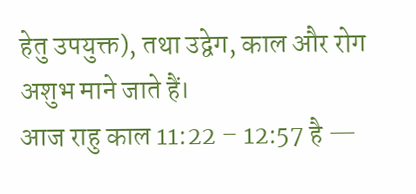हेतु उपयुक्त), तथा उद्वेग, काल और रोग अशुभ माने जाते हैं।
आज राहु काल 11:22 – 12:57 है —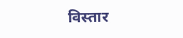विस्तार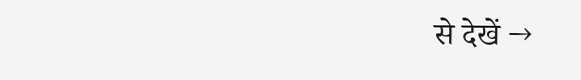से देखें →